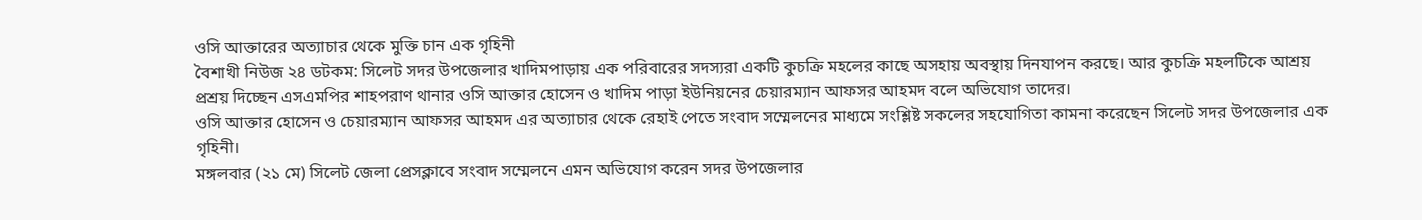ওসি আক্তারের অত্যাচার থেকে মুক্তি চান এক গৃহিনী
বৈশাখী নিউজ ২৪ ডটকম: সিলেট সদর উপজেলার খাদিমপাড়ায় এক পরিবারের সদস্যরা একটি কুচক্রি মহলের কাছে অসহায় অবস্থায় দিনযাপন করছে। আর কুচক্রি মহলটিকে আশ্রয় প্রশ্রয় দিচ্ছেন এসএমপির শাহপরাণ থানার ওসি আক্তার হোসেন ও খাদিম পাড়া ইউনিয়নের চেয়ারম্যান আফসর আহমদ বলে অভিযোগ তাদের।
ওসি আক্তার হোসেন ও চেয়ারম্যান আফসর আহমদ এর অত্যাচার থেকে রেহাই পেতে সংবাদ সম্মেলনের মাধ্যমে সংশ্লিষ্ট সকলের সহযোগিতা কামনা করেছেন সিলেট সদর উপজেলার এক গৃহিনী।
মঙ্গলবার (২১ মে) সিলেট জেলা প্রেসক্লাবে সংবাদ সম্মেলনে এমন অভিযোগ করেন সদর উপজেলার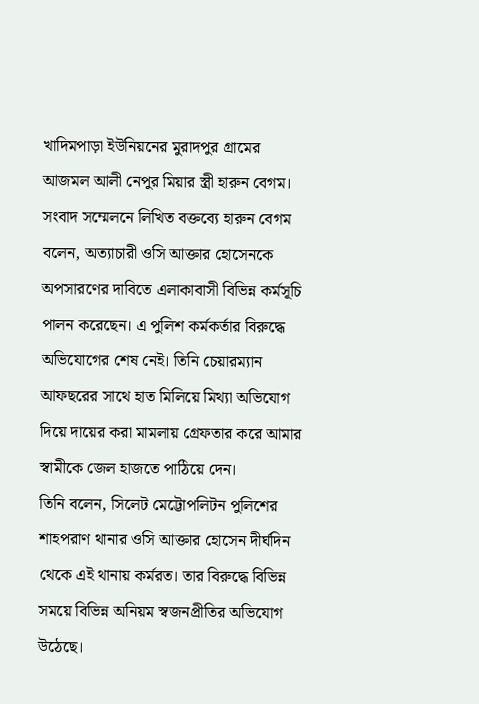খাদিমপাড়া ইউনিয়নের মুরাদপুর গ্রামের আজমল আলী নেপুর মিয়ার স্ত্রী হারুন বেগম।
সংবাদ সম্মেলনে লিখিত বক্তব্যে হারুন বেগম বলেন, অত্যাচারী ওসি আক্তার হোসেনকে অপসারণের দাবিতে এলাকাবাসী বিভিন্ন কর্মসূচি পালন করেছেন। এ পুলিশ কর্মকর্তার বিরুদ্ধে অভিযোগের শেষ নেই। তিনি চেয়ারম্যান আফছরের সাথে হাত মিলিয়ে মিথ্যা অভিযোগ দিয়ে দায়ের করা মামলায় গ্রেফতার করে আমার স্বামীকে জেল হাজতে পাঠিয়ে দেন।
তিনি বলেন, সিলেট মেট্টোপলিটন পুলিশের শাহপরাণ থানার ওসি আক্তার হোসেন দীর্ঘদিন থেকে এই থানায় কর্মরত। তার বিরুদ্ধে বিভিন্ন সময়ে বিভিন্ন অনিয়ম স্বজনপ্রীতির অভিযোগ উঠেছে।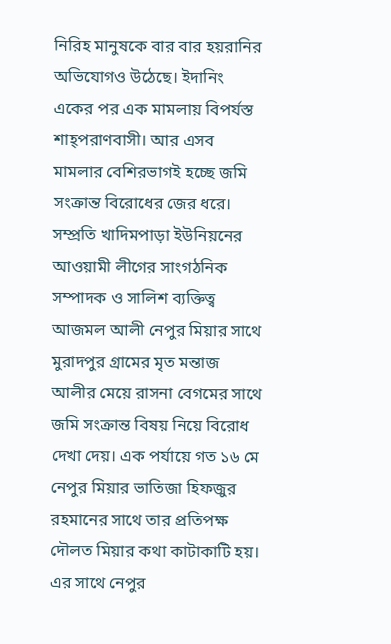নিরিহ মানুষকে বার বার হয়রানির অভিযোগও উঠেছে। ইদানিং একের পর এক মামলায় বিপর্যস্ত শাহ্পরাণবাসী। আর এসব মামলার বেশিরভাগই হচ্ছে জমি সংক্রান্ত বিরোধের জের ধরে।
সম্প্রতি খাদিমপাড়া ইউনিয়নের আওয়ামী লীগের সাংগঠনিক সম্পাদক ও সালিশ ব্যক্তিত্ব আজমল আলী নেপুর মিয়ার সাথে মুরাদপুর গ্রামের মৃত মন্তাজ আলীর মেয়ে রাসনা বেগমের সাথে জমি সংক্রান্ত বিষয় নিয়ে বিরোধ দেখা দেয়। এক পর্যায়ে গত ১৬ মে নেপুর মিয়ার ভাতিজা হিফজুর রহমানের সাথে তার প্রতিপক্ষ দৌলত মিয়ার কথা কাটাকাটি হয়। এর সাথে নেপুর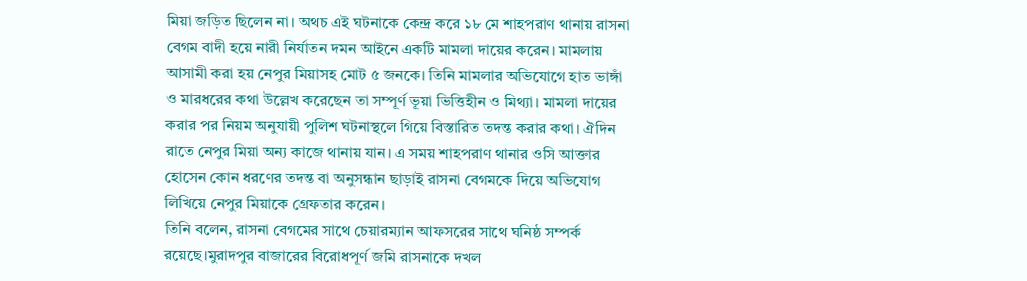মিয়া জড়িত ছিলেন না। অথচ এই ঘটনাকে কেন্দ্র করে ১৮ মে শাহপরাণ থানায় রাসনা বেগম বাদী হয়ে নারী নির্যাতন দমন আইনে একটি মামলা দায়ের করেন। মামলায় আসামী করা হয় নেপুর মিয়াসহ মোট ৫ জনকে। তিনি মামলার অভিযোগে হাত ভাঙ্গাঁ ও মারধরের কথা উল্লেখ করেছেন তা সম্পূর্ণ ভূয়া ভিত্তিহীন ও মিথ্যা। মামলা দায়ের করার পর নিয়ম অনুযায়ী পুলিশ ঘটনাস্থলে গিয়ে বিস্তারিত তদন্ত করার কথা। ঐদিন রাতে নেপুর মিয়া অন্য কাজে থানায় যান। এ সময় শাহপরাণ থানার ওসি আক্তার হোসেন কোন ধরণের তদন্ত বা অনুসন্ধান ছাড়াই রাসনা বেগমকে দিয়ে অভিযোগ লিখিয়ে নেপুর মিয়াকে গ্রেফতার করেন।
তিনি বলেন, রাসনা বেগমের সাথে চেয়ারম্যান আফসরের সাথে ঘনিষ্ঠ সম্পর্ক রয়েছে।মুরাদপুর বাজারের বিরোধপূর্ণ জমি রাসনাকে দখল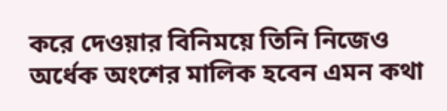করে দেওয়ার বিনিময়ে তিনি নিজেও অর্ধেক অংশের মালিক হবেন এমন কথা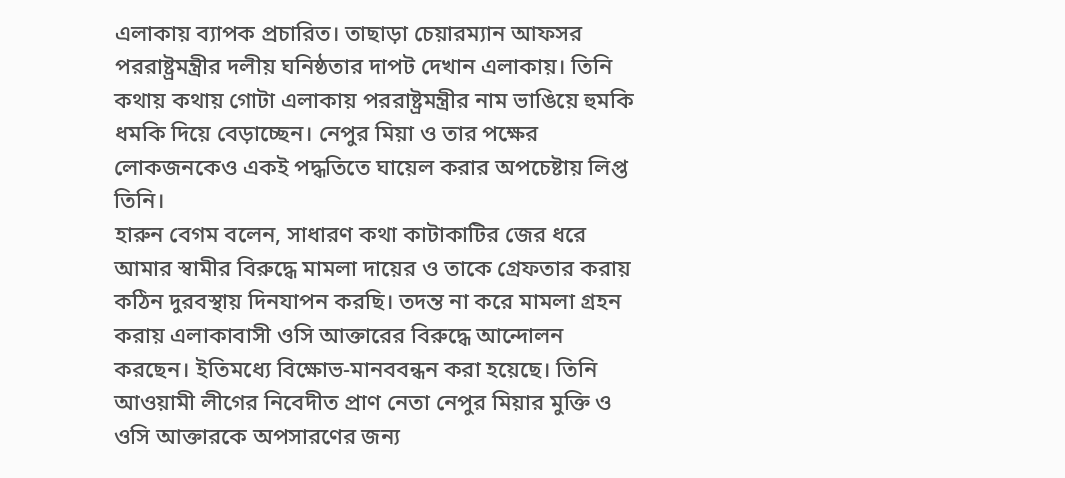এলাকায় ব্যাপক প্রচারিত। তাছাড়া চেয়ারম্যান আফসর পররাষ্ট্রমন্ত্রীর দলীয় ঘনিষ্ঠতার দাপট দেখান এলাকায়। তিনি কথায় কথায় গোটা এলাকায় পররাষ্ট্রমন্ত্রীর নাম ভাঙিয়ে হুমকি ধমকি দিয়ে বেড়াচ্ছেন। নেপুর মিয়া ও তার পক্ষের লোকজনকেও একই পদ্ধতিতে ঘায়েল করার অপচেষ্টায় লিপ্ত তিনি।
হারুন বেগম বলেন, সাধারণ কথা কাটাকাটির জের ধরে আমার স্বামীর বিরুদ্ধে মামলা দায়ের ও তাকে গ্রেফতার করায় কঠিন দুরবস্থায় দিনযাপন করছি। তদন্ত না করে মামলা গ্রহন করায় এলাকাবাসী ওসি আক্তারের বিরুদ্ধে আন্দোলন করছেন। ইতিমধ্যে বিক্ষোভ-মানববন্ধন করা হয়েছে। তিনি আওয়ামী লীগের নিবেদীত প্রাণ নেতা নেপুর মিয়ার মুক্তি ও ওসি আক্তারকে অপসারণের জন্য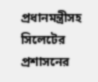প্রধানমন্ত্রীসহ সিলেটের প্রশাসনের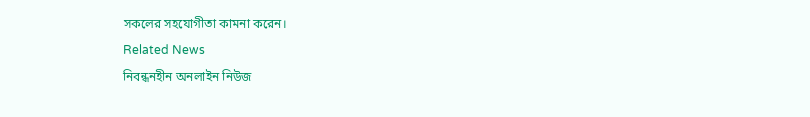সকলের সহযোগীতা কামনা করেন।
Related News
নিবন্ধনহীন অনলাইন নিউজ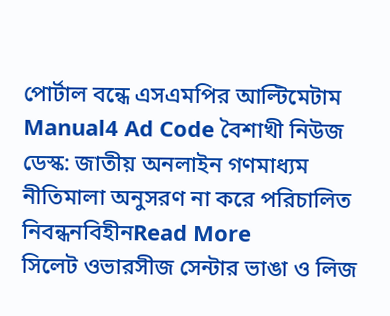পোর্টাল বন্ধে এসএমপির আল্টিমেটাম
Manual4 Ad Code বৈশাখী নিউজ ডেস্ক: জাতীয় অনলাইন গণমাধ্যম নীতিমালা অনুসরণ না করে পরিচালিত নিবন্ধনবিহীনRead More
সিলেট ওভারসীজ সেন্টার ভাঙা ও লিজ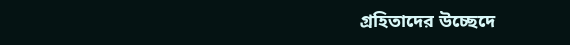গ্রহিতাদের উচ্ছেদে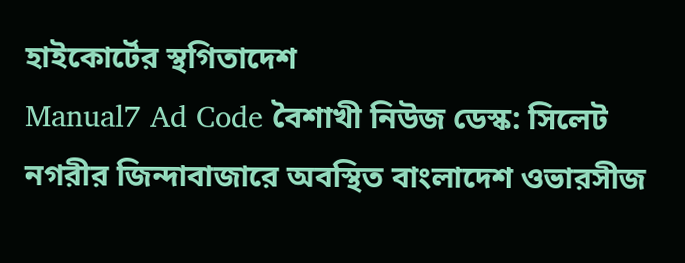হাইকোর্টের স্থগিতাদেশ
Manual7 Ad Code বৈশাখী নিউজ ডেস্ক: সিলেট নগরীর জিন্দাবাজারে অবস্থিত বাংলাদেশ ওভারসীজ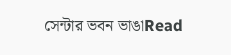সেন্টার ভবন ভাঙাRead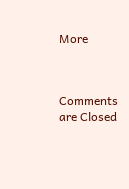More



Comments are Closed